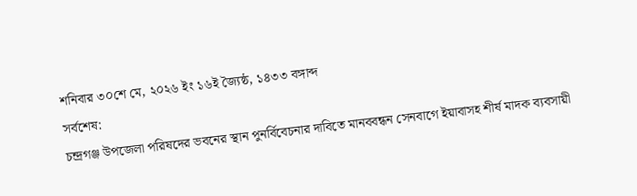শনিবার ৩০শে মে, ২০২৬ ইং ১৬ই জ্যৈষ্ঠ, ১৪৩৩ বঙ্গাব্দ
সর্বশেষ:
চন্দ্রগঞ্জ উপজেলা পরিষদের ভবনের স্থান পুনর্বিবেচনার দাবিতে মানববন্ধন সেনবাগে ইয়াবাসহ শীর্ষ মাদক ব্যবসায়ী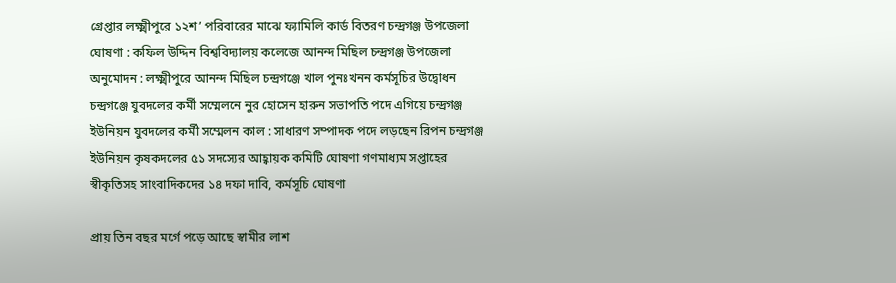গ্রেপ্তার লক্ষ্মীপুরে ১২শ’ পরিবারের মাঝে ফ্যামিলি কার্ড বিতরণ চন্দ্রগঞ্জ উপজেলা ঘোষণা : কফিল উদ্দিন বিশ্ববিদ্যালয় কলেজে আনন্দ মিছিল চন্দ্রগঞ্জ উপজেলা অনুমোদন : লক্ষ্মীপুরে আনন্দ মিছিল চন্দ্রগঞ্জে খাল পুনঃখনন কর্মসূচির উদ্বোধন চন্দ্রগঞ্জে যুবদলের কর্মী সম্মেলনে নুর হোসেন হারুন সভাপতি পদে এগিয়ে চন্দ্রগঞ্জ ইউনিয়ন যুবদলের কর্মী সম্মেলন কাল : সাধারণ সম্পাদক পদে লড়ছেন রিপন চন্দ্রগঞ্জ ইউনিয়ন কৃষকদলের ৫১ সদস্যের আহ্বায়ক কমিটি ঘোষণা গণমাধ্যম সপ্তাহের স্বীকৃতিসহ সাংবাদিকদের ১৪ দফা দাবি, কর্মসূচি ঘোষণা

প্রায় তিন বছর মর্গে পড়ে আছে স্বামীর লাশ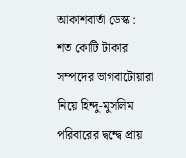আকাশবার্তা ডেস্ক :
শত কোটি টাকার সম্পদের ভাগবাটোয়ারা নিয়ে হিন্দু-মুসলিম পরিবারের দ্বন্দ্বে প্রায়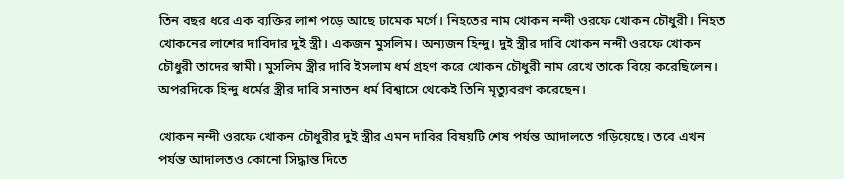তিন বছর ধরে এক ব্যক্তির লাশ পড়ে আছে ঢামেক মর্গে। নিহতের নাম খোকন নন্দী ওরফে খোকন চৌধুরী। নিহত খোকনের লাশের দাবিদার দুই স্ত্রী। একজন মুসলিম। অন্যজন হিন্দু। দুই স্ত্রীর দাবি খোকন নন্দী ওরফে খোকন চৌধুরী তাদের স্বামী। মুসলিম স্ত্রীর দাবি ইসলাম ধর্ম গ্রহণ করে খোকন চৌধুরী নাম রেখে তাকে বিয়ে করেছিলেন। অপরদিকে হিন্দু ধর্মের স্ত্রীর দাবি সনাতন ধর্ম বিশ্বাসে থেকেই তিনি মৃত্যুবরণ করেছেন।

খোকন নন্দী ওরফে খোকন চৌধুরীর দুই স্ত্রীর এমন দাবির বিষয়টি শেষ পর্যন্ত আদালতে গড়িয়েছে। তবে এখন পর্যন্ত আদালতও কোনো সিদ্ধান্ত দিতে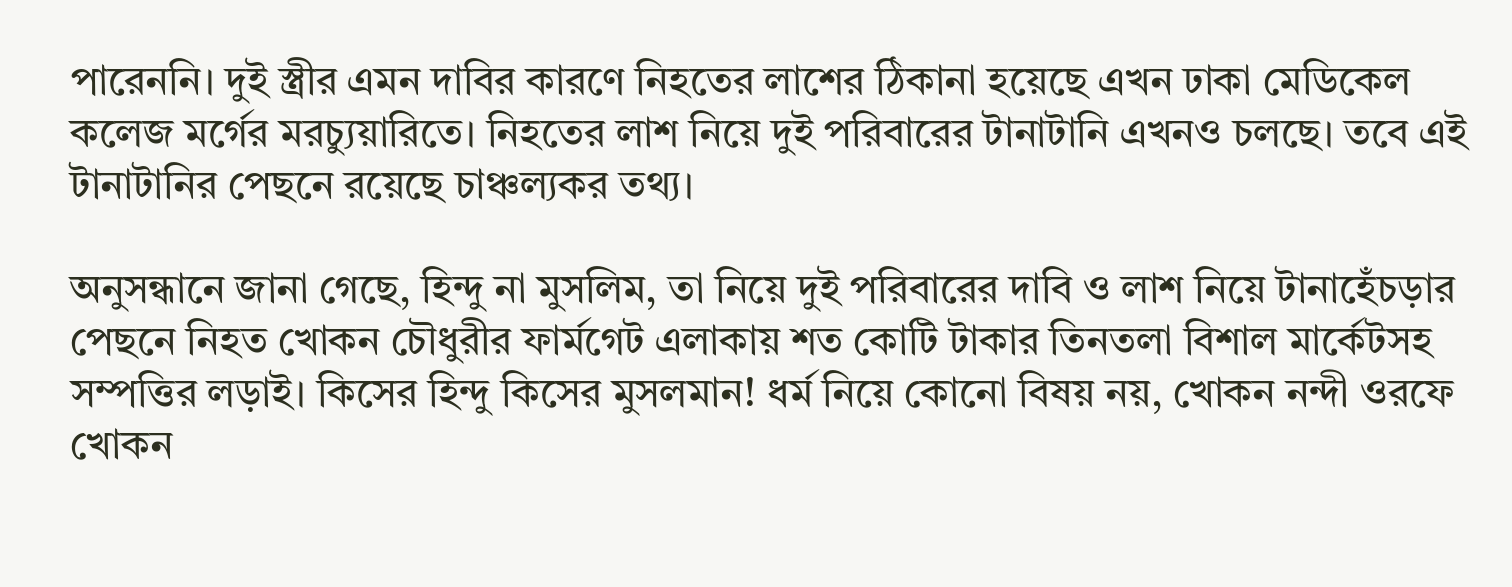পারেননি। দুই স্ত্রীর এমন দাবির কারণে নিহতের লাশের ঠিকানা হয়েছে এখন ঢাকা মেডিকেল কলেজ মর্গের মরচ্যুয়ারিতে। নিহতের লাশ নিয়ে দুই পরিবারের টানাটানি এখনও চলছে। তবে এই টানাটানির পেছনে রয়েছে চাঞ্চল্যকর তথ্য।

অনুসন্ধানে জানা গেছে, হিন্দু না মুসলিম, তা নিয়ে দুই পরিবারের দাবি ও লাশ নিয়ে টানাহেঁচড়ার পেছনে নিহত খোকন চৌধুরীর ফার্মগেট এলাকায় শত কোটি টাকার তিনতলা বিশাল মার্কেটসহ সম্পত্তির লড়াই। কিসের হিন্দু কিসের মুসলমান! ধর্ম নিয়ে কোনো বিষয় নয়, খোকন নন্দী ওরফে খোকন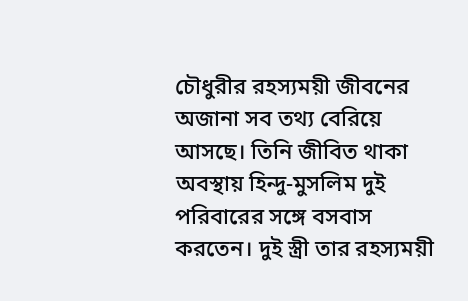চৌধুরীর রহস্যময়ী জীবনের অজানা সব তথ্য বেরিয়ে আসছে। তিনি জীবিত থাকা অবস্থায় হিন্দু-মুসলিম দুই পরিবারের সঙ্গে বসবাস করতেন। দুই স্ত্রী তার রহস্যময়ী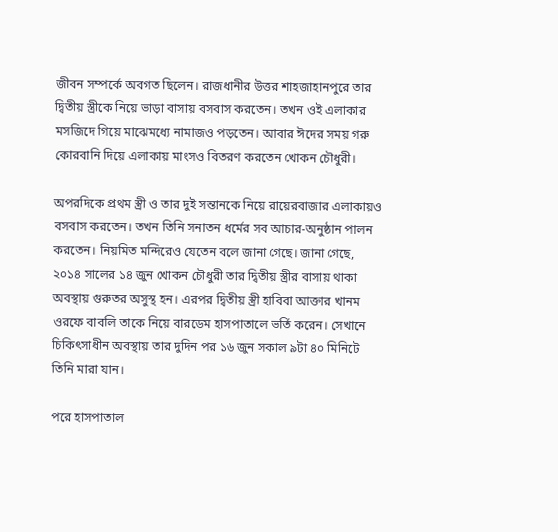জীবন সম্পর্কে অবগত ছিলেন। রাজধানীর উত্তর শাহজাহানপুরে তার দ্বিতীয় স্ত্রীকে নিয়ে ভাড়া বাসায় বসবাস করতেন। তখন ওই এলাকার মসজিদে গিয়ে মাঝেমধ্যে নামাজও পড়তেন। আবার ঈদের সময় গরু কোরবানি দিয়ে এলাকায় মাংসও বিতরণ করতেন খোকন চৌধুরী।

অপরদিকে প্রথম স্ত্রী ও তার দুই সন্তানকে নিয়ে রায়েরবাজার এলাকায়ও বসবাস করতেন। তখন তিনি সনাতন ধর্মের সব আচার-অনুষ্ঠান পালন করতেন। নিয়মিত মন্দিরেও যেতেন বলে জানা গেছে। জানা গেছে, ২০১৪ সালের ১৪ জুন খোকন চৌধুরী তার দ্বিতীয় স্ত্রীর বাসায় থাকা অবস্থায় গুরুতর অসুস্থ হন। এরপর দ্বিতীয় স্ত্রী হাবিবা আক্তার খানম ওরফে বাবলি তাকে নিয়ে বারডেম হাসপাতালে ভর্তি করেন। সেখানে চিকিৎসাধীন অবস্থায় তার দুদিন পর ১৬ জুন সকাল ৯টা ৪০ মিনিটে তিনি মারা যান।

পরে হাসপাতাল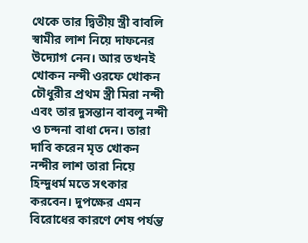থেকে তার দ্বিতীয় স্ত্রী বাবলি স্বামীর লাশ নিয়ে দাফনের উদ্যোগ নেন। আর তখনই খোকন নন্দী ওরফে খোকন চৌধুরীর প্রথম স্ত্রী মিরা নন্দী এবং তার দুসন্তান বাবলু নন্দী ও চন্দনা বাধা দেন। তারা দাবি করেন মৃত খোকন নন্দীর লাশ তারা নিয়ে হিন্দুধর্ম মতে সৎকার করবেন। দুপক্ষের এমন বিরোধের কারণে শেষ পর্যন্ত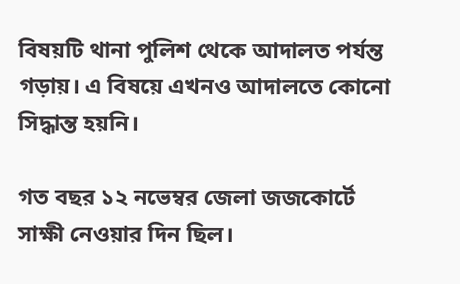বিষয়টি থানা পুলিশ থেকে আদালত পর্যন্ত গড়ায়। এ বিষয়ে এখনও আদালতে কোনো সিদ্ধান্ত হয়নি।

গত বছর ১২ নভেম্বর জেলা জজকোর্টে সাক্ষী নেওয়ার দিন ছিল।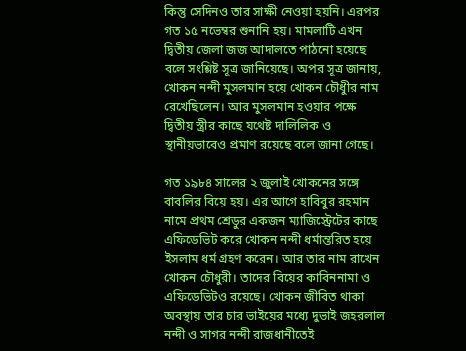কিন্তু সেদিনও তার সাক্ষী নেওয়া হয়নি। এরপর গত ১৫ নভেম্বর শুনানি হয়। মামলাটি এখন দ্বিতীয় জেলা জজ আদালতে পাঠনো হয়েছে বলে সংশ্লিষ্ট সূত্র জানিয়েছে। অপর সূত্র জানায়, খোকন নন্দী মুসলমান হয়ে খোকন চৌধুীর নাম রেখেছিলেন। আর মুসলমান হওয়ার পক্ষে দ্বিতীয় স্ত্রীর কাছে যথেষ্ট দালিলিক ও স্থানীয়ভাবেও প্রমাণ রয়েছে বলে জানা গেছে।

গত ১৯৮৪ সালের ২ জুলাই খোকনের সঙ্গে বাবলির বিয়ে হয়। এর আগে হাবিবুর রহমান নামে প্রথম শ্রেডুর একজন ম্যাজিস্ট্রেটের কাছে এফিডেভিট করে খোকন নন্দী ধর্মান্তরিত হয়ে ইসলাম ধর্ম গ্রহণ করেন। আর তার নাম রাখেন খোকন চৌধুরী। তাদের বিয়ের কাবিননামা ও এফিডেভিটও রয়েছে। খোকন জীবিত থাকা অবস্থায় তার চার ভাইয়ের মধ্যে দুভাই জহরলাল নন্দী ও সাগর নন্দী রাজধানীতেই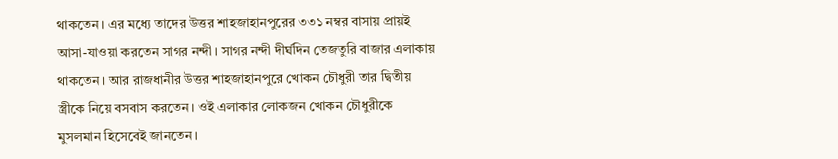থাকতেন। এর মধ্যে তাদের উত্তর শাহজাহানপুরের ৩৩১ নম্বর বাসায় প্রায়ই আসা-যাওয়া করতেন সাগর নন্দী। সাগর নন্দী দীর্ঘদিন তেজতুরি বাজার এলাকায় থাকতেন। আর রাজধানীর উত্তর শাহজাহানপুরে খোকন চৌধুরী তার দ্বিতীয় স্ত্রীকে নিয়ে বসবাস করতেন। ওই এলাকার লোকজন খোকন চৌধুরীকে মুসলমান হিসেবেই জানতেন।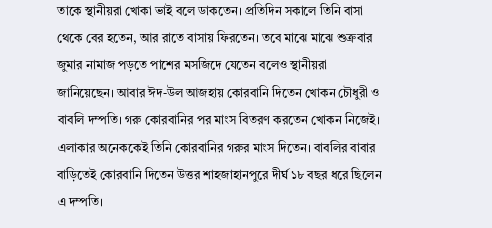তাকে স্থানীয়রা খোকা ভাই বলে ডাকতেন। প্রতিদিন সকালে তিনি বাসা থেকে বের হতেন, আর রাতে বাসায় ফিরতেন। তবে মাঝে মাঝে শুক্রবার জুমার নামাজ পড়তে পাশের মসজিদে যেতেন বলেও স্থানীয়রা জানিয়েছেন। আবার ঈদ-উল আজহায় কোরবানি দিতেন খোকন চৌধুরী ও বাবলি দম্পতি। গরু কোরবানির পর মাংস বিতরণ করতেন খোকন নিজেই। এলাকার অনেককেই তিনি কোরবানির গরুর মাংস দিতেন। বাবলির বাবার বাড়িতেই কোরবানি দিতেন উত্তর শাহজাহানপুরে দীর্ঘ ১৮ বছর ধরে ছিলেন এ দম্পতি।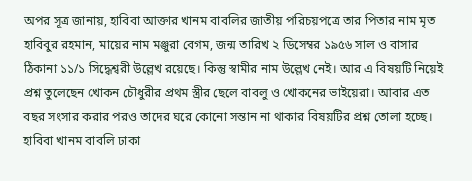অপর সূত্র জানায়, হাবিবা আক্তার খানম বাবলির জাতীয় পরিচয়পত্রে তার পিতার নাম মৃত হাবিবুর রহমান, মায়ের নাম মঞ্জুরা বেগম, জন্ম তারিখ ২ ডিসেম্বর ১৯৫৬ সাল ও বাসার ঠিকানা ১১/১ সিদ্ধেশ্বরী উল্লেখ রয়েছে। কিন্তু স্বামীর নাম উল্লেখ নেই। আর এ বিষয়টি নিয়েই প্রশ্ন তুলেছেন খোকন চৌধুরীর প্রথম স্ত্রীর ছেলে বাবলু ও খোকনের ভাইয়েরা। আবার এত বছর সংসার করার পরও তাদের ঘরে কোনো সন্তান না থাকার বিষয়টির প্রশ্ন তোলা হচ্ছে। হাবিবা খানম বাবলি ঢাকা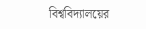বিশ্ববিদ্যালয়ের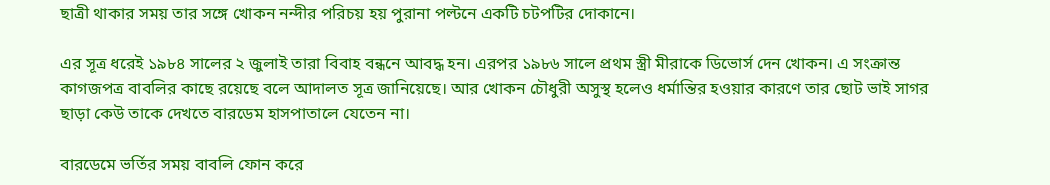ছাত্রী থাকার সময় তার সঙ্গে খোকন নন্দীর পরিচয় হয় পুরানা পল্টনে একটি চটপটির দোকানে।

এর সূত্র ধরেই ১৯৮৪ সালের ২ জুলাই তারা বিবাহ বন্ধনে আবদ্ধ হন। এরপর ১৯৮৬ সালে প্রথম স্ত্রী মীরাকে ডিভোর্স দেন খোকন। এ সংক্রান্ত কাগজপত্র বাবলির কাছে রয়েছে বলে আদালত সূত্র জানিয়েছে। আর খোকন চৌধুরী অসুস্থ হলেও ধর্মান্তির হওয়ার কারণে তার ছোট ভাই সাগর ছাড়া কেউ তাকে দেখতে বারডেম হাসপাতালে যেতেন না।

বারডেমে ভর্তির সময় বাবলি ফোন করে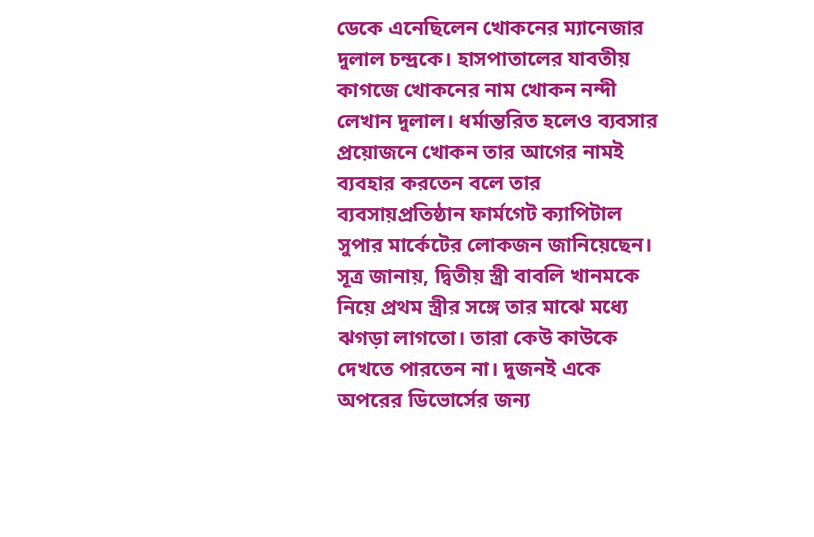ডেকে এনেছিলেন খোকনের ম্যানেজার দুলাল চন্দ্রকে। হাসপাতালের যাবতীয় কাগজে খোকনের নাম খোকন নন্দী লেখান দুলাল। ধর্মান্তরিত হলেও ব্যবসার প্রয়োজনে খোকন তার আগের নামই ব্যবহার করতেন বলে তার ব্যবসায়প্রতিষ্ঠান ফার্মগেট ক্যাপিটাল সুপার মার্কেটের লোকজন জানিয়েছেন। সূত্র জানায়, দ্বিতীয় স্ত্রী বাবলি খানমকে নিয়ে প্রথম স্ত্রীর সঙ্গে তার মাঝে মধ্যে ঝগড়া লাগতো। তারা কেউ কাউকে দেখতে পারতেন না। দুজনই একে অপরের ডিভোর্সের জন্য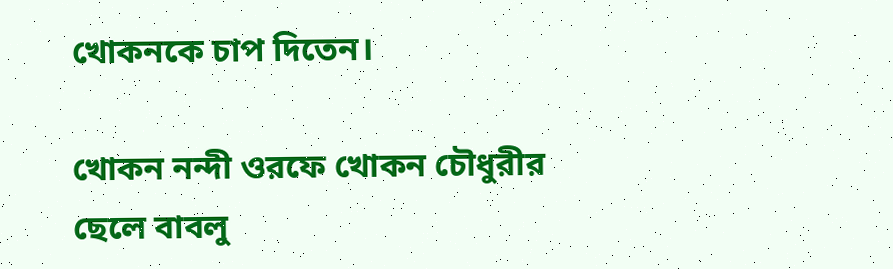খোকনকে চাপ দিতেন।

খোকন নন্দী ওরফে খোকন চৌধুরীর ছেলে বাবলু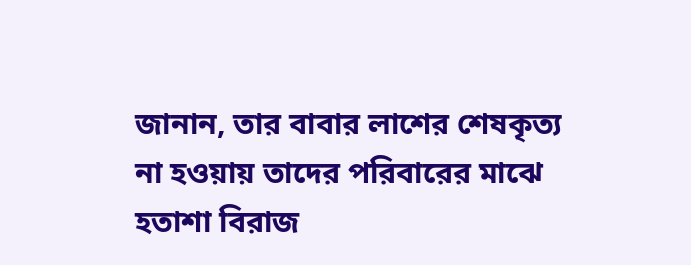জানান, তার বাবার লাশের শেষকৃত্য না হওয়ায় তাদের পরিবারের মাঝে হতাশা বিরাজ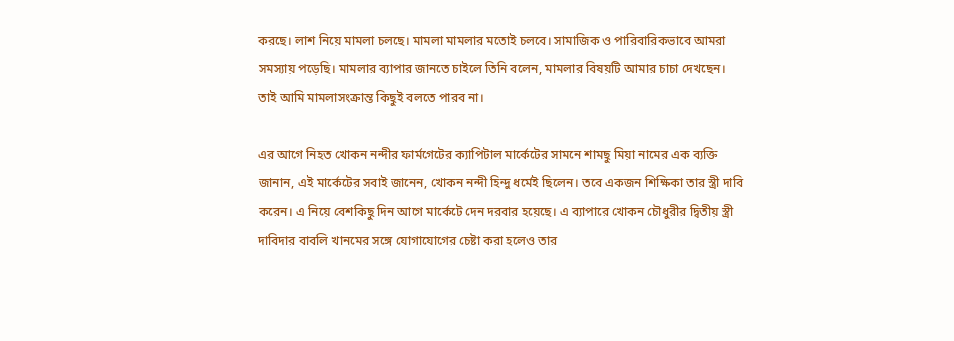করছে। লাশ নিয়ে মামলা চলছে। মামলা মামলার মতোই চলবে। সামাজিক ও পারিবারিকভাবে আমরা সমস্যায় পড়েছি। মামলার ব্যাপার জানতে চাইলে তিনি বলেন, মামলার বিষয়টি আমার চাচা দেখছেন। তাই আমি মামলাসংক্রান্ত কিছুই বলতে পারব না।

এর আগে নিহত খোকন নন্দীর ফার্মগেটের ক্যাপিটাল মার্কেটের সামনে শামছু মিয়া নামের এক ব্যক্তি জানান, এই মার্কেটের সবাই জানেন, খোকন নন্দী হিন্দু ধর্মেই ছিলেন। তবে একজন শিক্ষিকা তার স্ত্রী দাবি করেন। এ নিয়ে বেশকিছু দিন আগে মার্কেটে দেন দরবার হয়েছে। এ ব্যাপারে খোকন চৌধুরীর দ্বিতীয় স্ত্রী দাবিদার বাবলি খানমের সঙ্গে যোগাযোগের চেষ্টা করা হলেও তার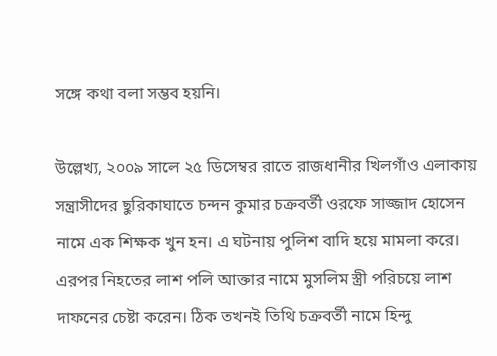সঙ্গে কথা বলা সম্ভব হয়নি।

উল্লেখ্য, ২০০৯ সালে ২৫ ডিসেম্বর রাতে রাজধানীর খিলগাঁও এলাকায় সন্ত্রাসীদের ছুরিকাঘাতে চন্দন কুমার চক্রবর্তী ওরফে সাজ্জাদ হোসেন নামে এক শিক্ষক খুন হন। এ ঘটনায় পুলিশ বাদি হয়ে মামলা করে। এরপর নিহতের লাশ পলি আক্তার নামে মুসলিম স্ত্রী পরিচয়ে লাশ দাফনের চেষ্টা করেন। ঠিক তখনই তিথি চক্রবর্তী নামে হিন্দু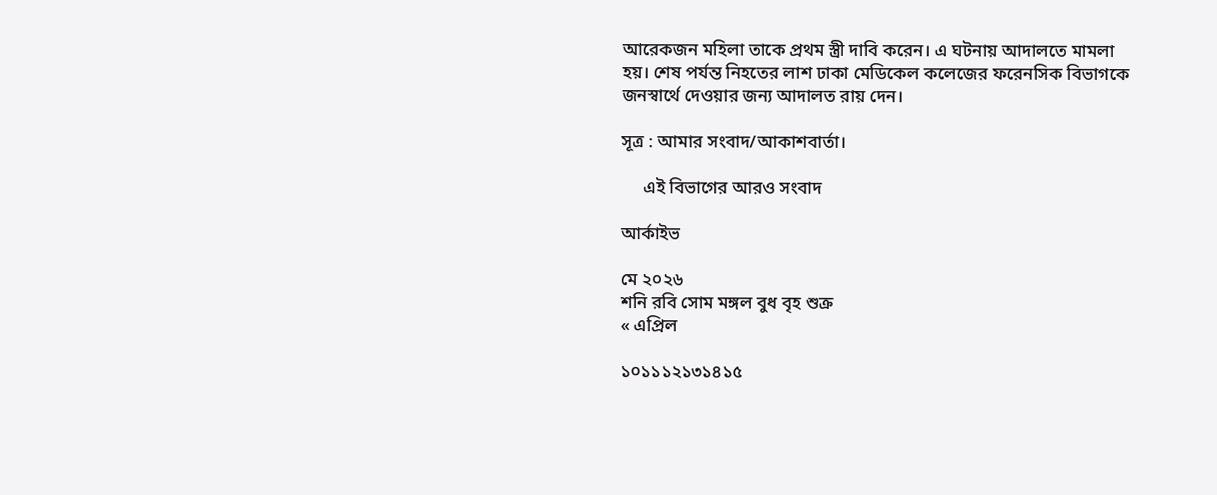আরেকজন মহিলা তাকে প্রথম স্ত্রী দাবি করেন। এ ঘটনায় আদালতে মামলা হয়। শেষ পর্যন্ত নিহতের লাশ ঢাকা মেডিকেল কলেজের ফরেনসিক বিভাগকে জনস্বার্থে দেওয়ার জন্য আদালত রায় দেন।

সূত্র : আমার সংবাদ/আকাশবার্তা।

     এই বিভাগের আরও সংবাদ

আর্কাইভ

মে ২০২৬
শনি রবি সোম মঙ্গল বুধ বৃহ শুক্র
« এপ্রিল

১০১১১২১৩১৪১৫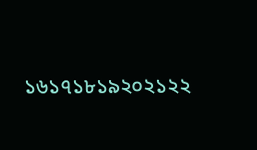১৬১৭১৮১৯২০২১২২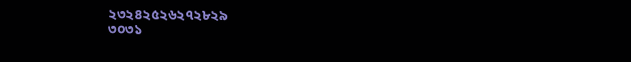২৩২৪২৫২৬২৭২৮২৯
৩০৩১